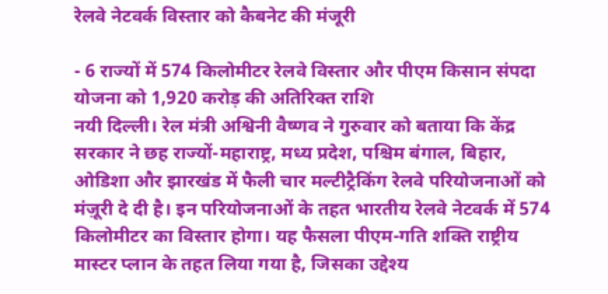रेलवे नेटवर्क विस्तार को कैबनेट की मंजूरी

- 6 राज्यों में 574 किलोमीटर रेलवे विस्तार और पीएम किसान संपदा योजना को 1,920 करोड़ की अतिरिक्त राशि
नयी दिल्ली। रेल मंत्री अश्विनी वैष्णव ने गुरुवार को बताया कि केंद्र सरकार ने छह राज्यों-महाराष्ट्र, मध्य प्रदेश, पश्चिम बंगाल, बिहार, ओडिशा और झारखंड में फैली चार मल्टीट्रैकिंग रेलवे परियोजनाओं को मंज़ूरी दे दी है। इन परियोजनाओं के तहत भारतीय रेलवे नेटवर्क में 574 किलोमीटर का विस्तार होगा। यह फैसला पीएम-गति शक्ति राष्ट्रीय मास्टर प्लान के तहत लिया गया है, जिसका उद्देश्य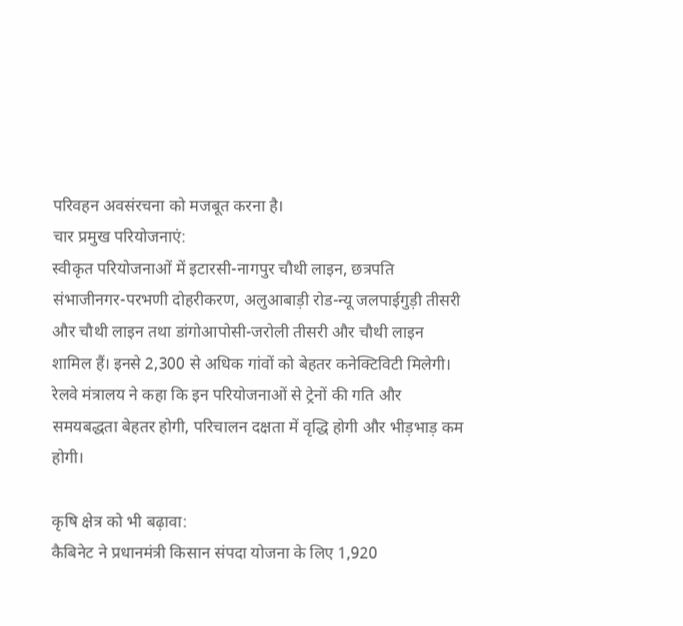परिवहन अवसंरचना को मजबूत करना है।
चार प्रमुख परियोजनाएं:
स्वीकृत परियोजनाओं में इटारसी-नागपुर चौथी लाइन, छत्रपति संभाजीनगर-परभणी दोहरीकरण, अलुआबाड़ी रोड-न्यू जलपाईगुड़ी तीसरी और चौथी लाइन तथा डांगोआपोसी-जरोली तीसरी और चौथी लाइन शामिल हैं। इनसे 2,300 से अधिक गांवों को बेहतर कनेक्टिविटी मिलेगी। रेलवे मंत्रालय ने कहा कि इन परियोजनाओं से ट्रेनों की गति और समयबद्धता बेहतर होगी, परिचालन दक्षता में वृद्धि होगी और भीड़भाड़ कम होगी।

कृषि क्षेत्र को भी बढ़ावा:
कैबिनेट ने प्रधानमंत्री किसान संपदा योजना के लिए 1,920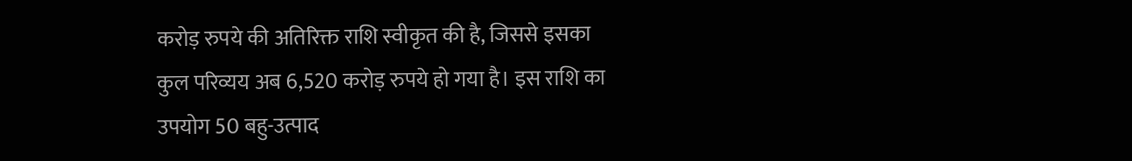करोड़ रुपये की अतिरिक्त राशि स्वीकृत की है, जिससे इसका कुल परिव्यय अब 6,520 करोड़ रुपये हो गया है। इस राशि का उपयोग 50 बहु-उत्पाद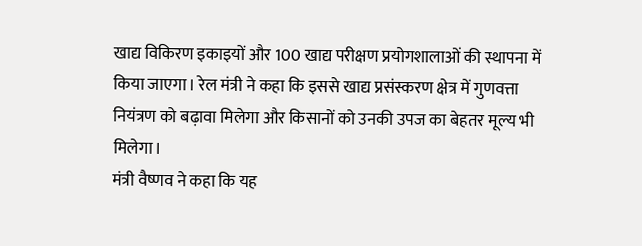खाद्य विकिरण इकाइयों और 100 खाद्य परीक्षण प्रयोगशालाओं की स्थापना में किया जाएगा। रेल मंत्री ने कहा कि इससे खाद्य प्रसंस्करण क्षेत्र में गुणवत्ता नियंत्रण को बढ़ावा मिलेगा और किसानों को उनकी उपज का बेहतर मूल्य भी मिलेगा।
मंत्री वैष्णव ने कहा कि यह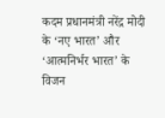कदम प्रधानमंत्री नरेंद्र मोदी के ‘नए भारत’ और ‘आत्मनिर्भर भारत’ के विजन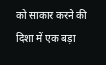को साकार करने की दिशा में एक बड़ा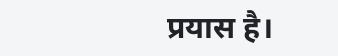प्रयास है।